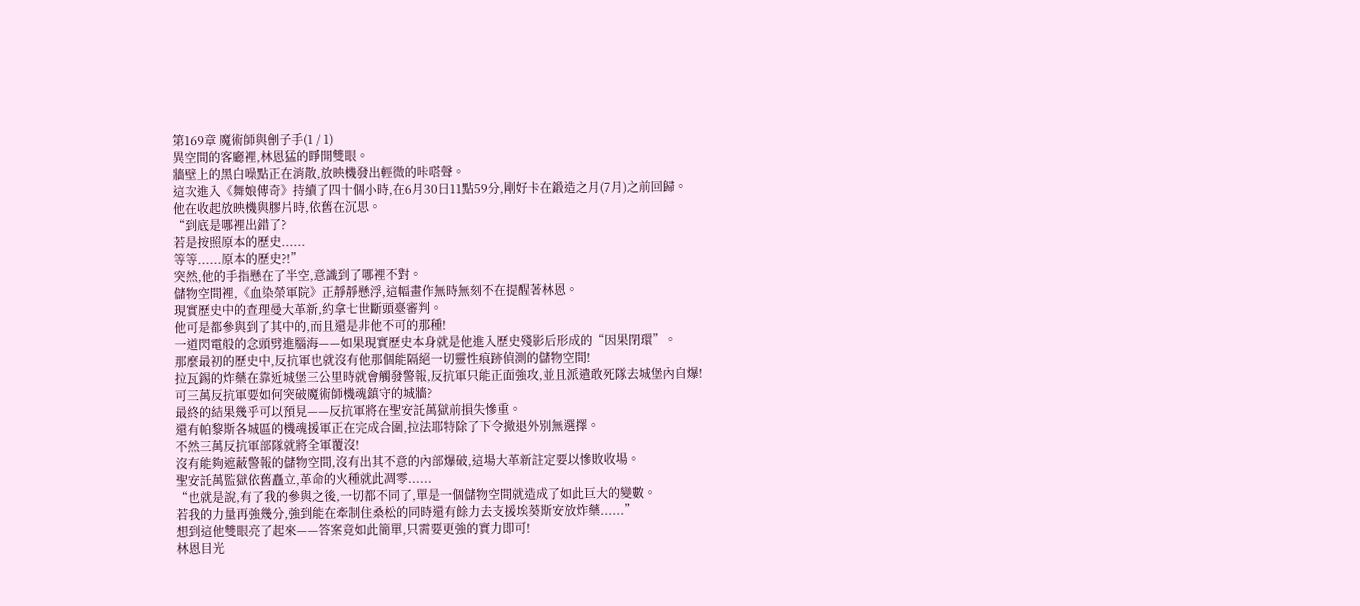第169章 魔術師與劊子手(1 / 1)
異空間的客廳裡,林恩猛的睜開雙眼。
牆壁上的黑白噪點正在消散,放映機發出輕微的咔嗒聲。
這次進入《舞娘傳奇》持續了四十個小時,在6月30日11點59分,剛好卡在鍛造之月(7月)之前回歸。
他在收起放映機與膠片時,依舊在沉思。
“到底是哪裡出錯了?
若是按照原本的歷史......
等等......原本的歷史?!”
突然,他的手指懸在了半空,意識到了哪裡不對。
儲物空間裡,《血染榮軍院》正靜靜懸浮,這幅畫作無時無刻不在提醒著林恩。
現實歷史中的查理曼大革新,約拿七世斷頭臺審判。
他可是都參與到了其中的,而且還是非他不可的那種!
一道閃電般的念頭劈進腦海——如果現實歷史本身就是他進入歷史殘影后形成的“因果閉環”。
那麼最初的歷史中,反抗軍也就沒有他那個能隔絕一切靈性痕跡偵測的儲物空間!
拉瓦錫的炸藥在靠近城堡三公里時就會觸發警報,反抗軍只能正面強攻,並且派遣敢死隊去城堡內自爆!
可三萬反抗軍要如何突破魔術師機魂鎮守的城牆?
最終的結果幾乎可以預見——反抗軍將在聖安託萬獄前損失慘重。
還有帕黎斯各城區的機魂援軍正在完成合圍,拉法耶特除了下令撤退外別無選擇。
不然三萬反抗軍部隊就將全軍覆沒!
沒有能夠遮蔽警報的儲物空間,沒有出其不意的內部爆破,這場大革新註定要以慘敗收場。
聖安託萬監獄依舊矗立,革命的火種就此凋零......
“也就是說,有了我的參與之後,一切都不同了,單是一個儲物空間就造成了如此巨大的變數。
若我的力量再強幾分,強到能在牽制住桑松的同時還有餘力去支援埃葵斯安放炸藥......”
想到這他雙眼亮了起來——答案竟如此簡單,只需要更強的實力即可!
林恩目光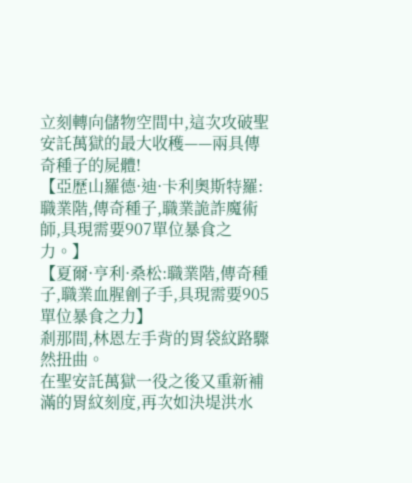立刻轉向儲物空間中,這次攻破聖安託萬獄的最大收穫——兩具傳奇種子的屍體!
【亞歷山羅德·迪·卡利奧斯特羅:職業階,傳奇種子,職業詭詐魔術師,具現需要907單位暴食之力。】
【夏爾·亨利·桑松:職業階,傳奇種子,職業血腥劊子手,具現需要905單位暴食之力】
剎那間,林恩左手背的胃袋紋路驟然扭曲。
在聖安託萬獄一役之後又重新補滿的胃紋刻度,再次如決堤洪水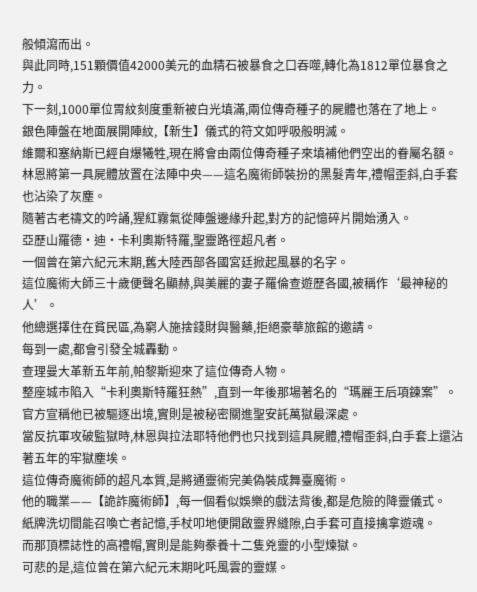般傾瀉而出。
與此同時,151顆價值42000美元的血精石被暴食之口吞噬,轉化為1812單位暴食之力。
下一刻,1000單位胃紋刻度重新被白光填滿,兩位傳奇種子的屍體也落在了地上。
銀色陣盤在地面展開陣紋,【新生】儀式的符文如呼吸般明滅。
維爾和塞納斯已經自爆犧牲,現在將會由兩位傳奇種子來填補他們空出的眷屬名額。
林恩將第一具屍體放置在法陣中央——這名魔術師裝扮的黑髮青年,禮帽歪斜,白手套也沾染了灰塵。
隨著古老禱文的吟誦,猩紅霧氣從陣盤邊緣升起,對方的記憶碎片開始湧入。
亞歷山羅德·迪·卡利奧斯特羅,聖靈路徑超凡者。
一個曾在第六紀元末期,舊大陸西部各國宮廷掀起風暴的名字。
這位魔術大師三十歲便聲名顯赫,與美麗的妻子羅倫查遊歷各國,被稱作‘最神秘的人’。
他總選擇住在貧民區,為窮人施捨錢財與醫藥,拒絕豪華旅館的邀請。
每到一處,都會引發全城轟動。
查理曼大革新五年前,帕黎斯迎來了這位傳奇人物。
整座城市陷入“卡利奧斯特羅狂熱”,直到一年後那場著名的“瑪麗王后項鍊案”。
官方宣稱他已被驅逐出境,實則是被秘密關進聖安託萬獄最深處。
當反抗軍攻破監獄時,林恩與拉法耶特他們也只找到這具屍體,禮帽歪斜,白手套上還沾著五年的牢獄塵埃。
這位傳奇魔術師的超凡本質,是將通靈術完美偽裝成舞臺魔術。
他的職業——【詭詐魔術師】,每一個看似娛樂的戲法背後,都是危險的降靈儀式。
紙牌洗切間能召喚亡者記憶,手杖叩地便開啟靈界縫隙,白手套可直接擒拿遊魂。
而那頂標誌性的高禮帽,實則是能夠豢養十二隻兇靈的小型煉獄。
可悲的是,這位曾在第六紀元末期叱吒風雲的靈媒。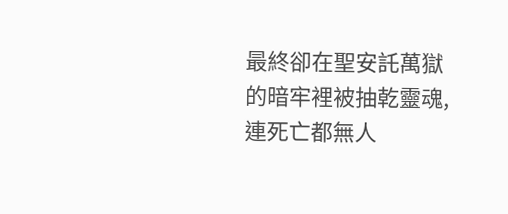最終卻在聖安託萬獄的暗牢裡被抽乾靈魂,連死亡都無人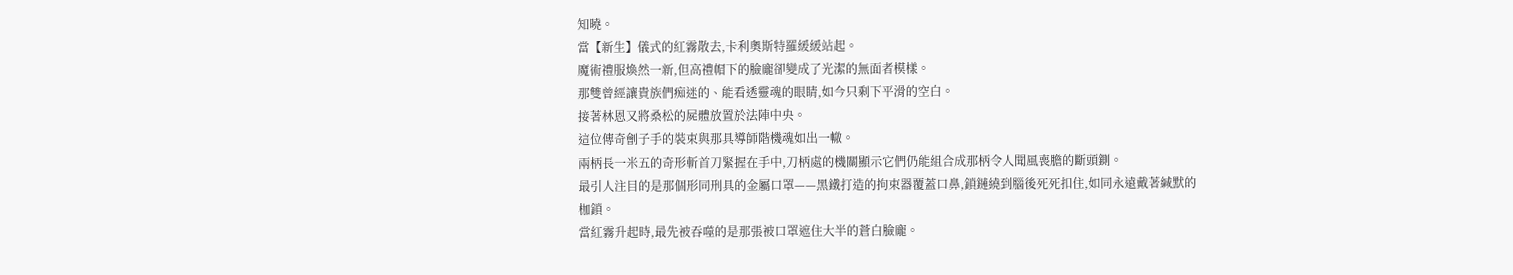知曉。
當【新生】儀式的紅霧散去,卡利奧斯特羅緩緩站起。
魔術禮服煥然一新,但高禮帽下的臉龐卻變成了光潔的無面者模樣。
那雙曾經讓貴族們痴迷的、能看透靈魂的眼睛,如今只剩下平滑的空白。
接著林恩又將桑松的屍體放置於法陣中央。
這位傳奇劊子手的裝束與那具導師階機魂如出一轍。
兩柄長一米五的奇形斬首刀緊握在手中,刀柄處的機關顯示它們仍能組合成那柄令人聞風喪膽的斷頭鍘。
最引人注目的是那個形同刑具的金屬口罩——黑鐵打造的拘束器覆蓋口鼻,鎖鏈繞到腦後死死扣住,如同永遠戴著緘默的枷鎖。
當紅霧升起時,最先被吞噬的是那張被口罩遮住大半的蒼白臉龐。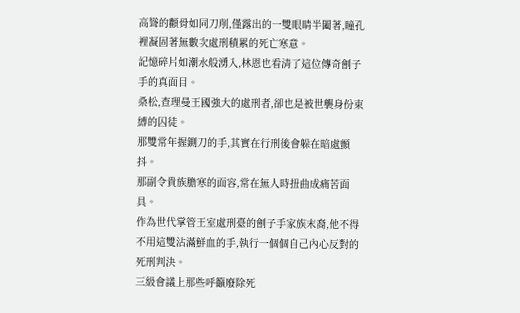高聳的顴骨如同刀削,僅露出的一雙眼睛半闔著,瞳孔裡凝固著無數次處刑積累的死亡寒意。
記憶碎片如潮水般湧入,林恩也看清了這位傳奇劊子手的真面目。
桑松,查理曼王國強大的處刑者,卻也是被世襲身份束縛的囚徒。
那雙常年握鍘刀的手,其實在行刑後會躲在暗處顫抖。
那副令貴族膽寒的面容,常在無人時扭曲成痛苦面具。
作為世代掌管王室處刑臺的劊子手家族末裔,他不得不用這雙沾滿鮮血的手,執行一個個自己內心反對的死刑判決。
三級會議上那些呼籲廢除死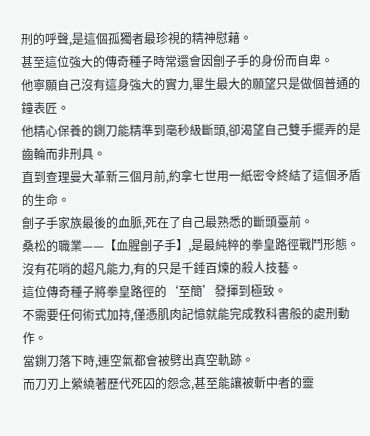刑的呼聲,是這個孤獨者最珍視的精神慰藉。
甚至這位強大的傳奇種子時常還會因劊子手的身份而自卑。
他寧願自己沒有這身強大的實力,畢生最大的願望只是做個普通的鐘表匠。
他精心保養的鍘刀能精準到毫秒級斷頭,卻渴望自己雙手擺弄的是齒輪而非刑具。
直到查理曼大革新三個月前,約拿七世用一紙密令終結了這個矛盾的生命。
劊子手家族最後的血脈,死在了自己最熟悉的斷頭臺前。
桑松的職業——【血腥劊子手】,是最純粹的拳皇路徑戰鬥形態。
沒有花哨的超凡能力,有的只是千錘百煉的殺人技藝。
這位傳奇種子將拳皇路徑的‘至簡’發揮到極致。
不需要任何術式加持,僅憑肌肉記憶就能完成教科書般的處刑動作。
當鍘刀落下時,連空氣都會被劈出真空軌跡。
而刀刃上縈繞著歷代死囚的怨念,甚至能讓被斬中者的靈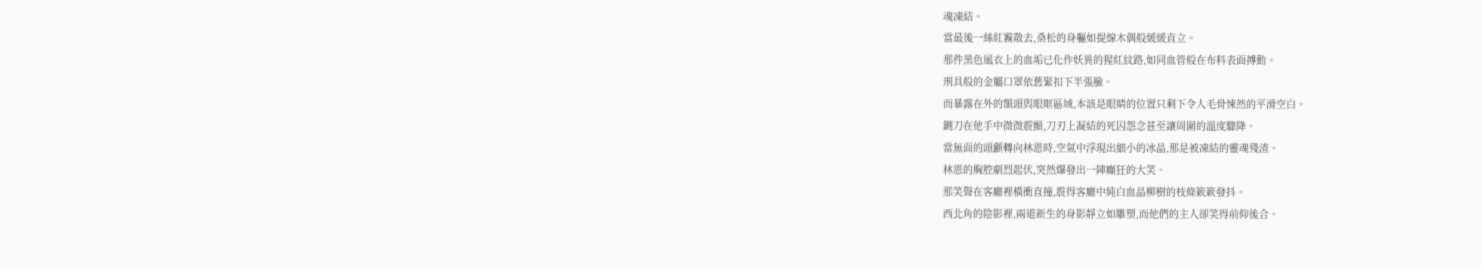魂凍結。
當最後一絲紅霧散去,桑松的身軀如提線木偶般緩緩直立。
那件黑色風衣上的血垢已化作妖異的猩紅紋路,如同血管般在布料表面搏動。
刑具般的金屬口罩依舊緊扣下半張臉。
而暴露在外的額頭與眼眶區域,本該是眼睛的位置只剩下令人毛骨悚然的平滑空白。
鍘刀在他手中微微震顫,刀刃上凝結的死囚怨念甚至讓周圍的溫度驟降。
當無面的頭顱轉向林恩時,空氣中浮現出細小的冰晶,那是被凍結的靈魂殘渣。
林恩的胸腔劇烈起伏,突然爆發出一陣癲狂的大笑。
那笑聲在客廳裡橫衝直撞,震得客廳中純白血晶柳樹的枝條簌簌發抖。
西北角的陰影裡,兩道新生的身影靜立如雕塑,而他們的主人卻笑得前仰後合。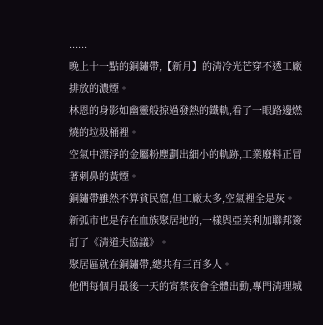......
晚上十一點的銅鏽帶,【新月】的清冷光芒穿不透工廠排放的濃煙。
林恩的身影如幽靈般掠過發熱的鐵軌,看了一眼路邊燃燒的垃圾桶裡。
空氣中漂浮的金屬粉塵劃出細小的軌跡,工業廢料正冒著刺鼻的黃煙。
銅鏽帶雖然不算貧民窟,但工廠太多,空氣裡全是灰。
新弧市也是存在血族聚居地的,一樣與亞美利加聯邦簽訂了《清道夫協議》。
聚居區就在銅鏽帶,總共有三百多人。
他們每個月最後一天的宵禁夜會全體出動,專門清理城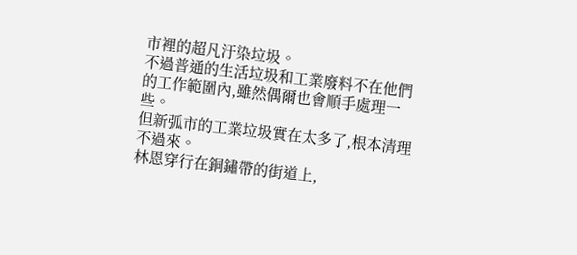市裡的超凡汙染垃圾。
不過普通的生活垃圾和工業廢料不在他們的工作範圍內,雖然偶爾也會順手處理一些。
但新弧市的工業垃圾實在太多了,根本清理不過來。
林恩穿行在銅鏽帶的街道上,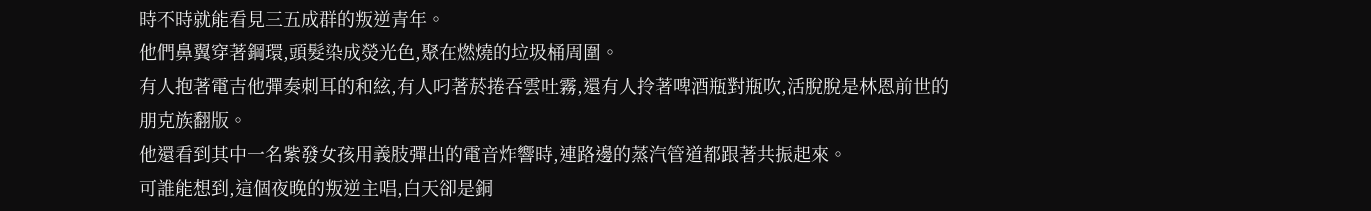時不時就能看見三五成群的叛逆青年。
他們鼻翼穿著鋼環,頭髮染成熒光色,聚在燃燒的垃圾桶周圍。
有人抱著電吉他彈奏刺耳的和絃,有人叼著菸捲吞雲吐霧,還有人拎著啤酒瓶對瓶吹,活脫脫是林恩前世的朋克族翻版。
他還看到其中一名紫發女孩用義肢彈出的電音炸響時,連路邊的蒸汽管道都跟著共振起來。
可誰能想到,這個夜晚的叛逆主唱,白天卻是銅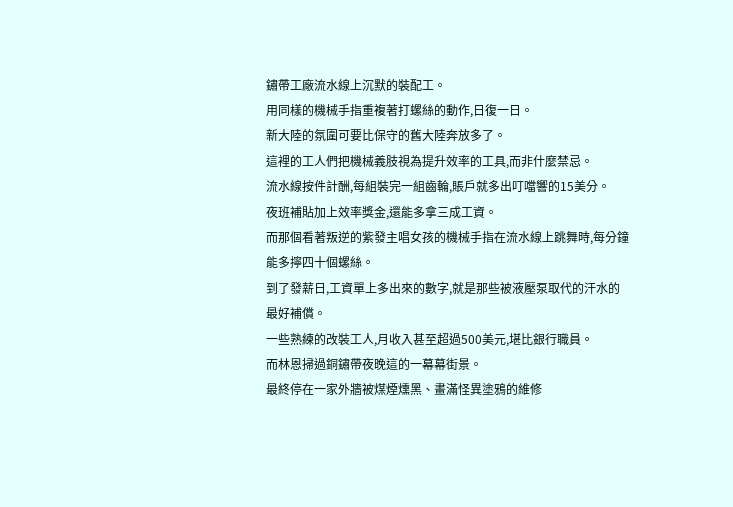鏽帶工廠流水線上沉默的裝配工。
用同樣的機械手指重複著打螺絲的動作,日復一日。
新大陸的氛圍可要比保守的舊大陸奔放多了。
這裡的工人們把機械義肢視為提升效率的工具,而非什麼禁忌。
流水線按件計酬,每組裝完一組齒輪,賬戶就多出叮噹響的15美分。
夜班補貼加上效率獎金,還能多拿三成工資。
而那個看著叛逆的紫發主唱女孩的機械手指在流水線上跳舞時,每分鐘能多擰四十個螺絲。
到了發薪日,工資單上多出來的數字,就是那些被液壓泵取代的汗水的最好補償。
一些熟練的改裝工人,月收入甚至超過500美元,堪比銀行職員。
而林恩掃過銅鏽帶夜晚這的一幕幕街景。
最終停在一家外牆被煤煙燻黑、畫滿怪異塗鴉的維修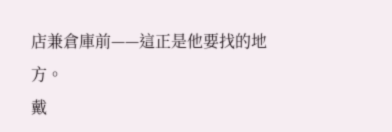店兼倉庫前——這正是他要找的地方。
戴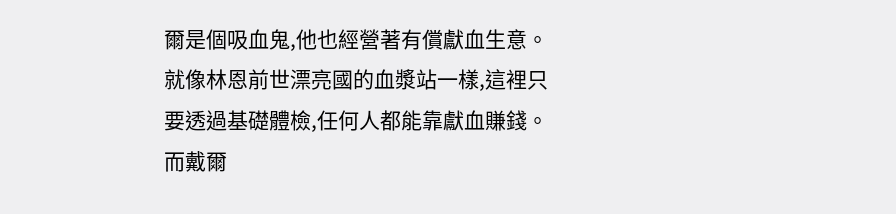爾是個吸血鬼,他也經營著有償獻血生意。
就像林恩前世漂亮國的血漿站一樣,這裡只要透過基礎體檢,任何人都能靠獻血賺錢。
而戴爾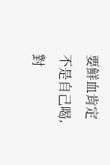要鮮血肯定不是自己喝,對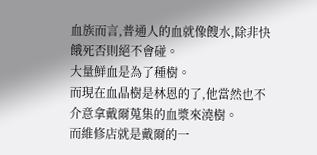血族而言,普通人的血就像餿水,除非快餓死否則絕不會碰。
大量鮮血是為了種樹。
而現在血晶樹是林恩的了,他當然也不介意拿戴爾蒐集的血漿來澆樹。
而維修店就是戴爾的一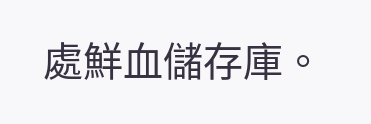處鮮血儲存庫。